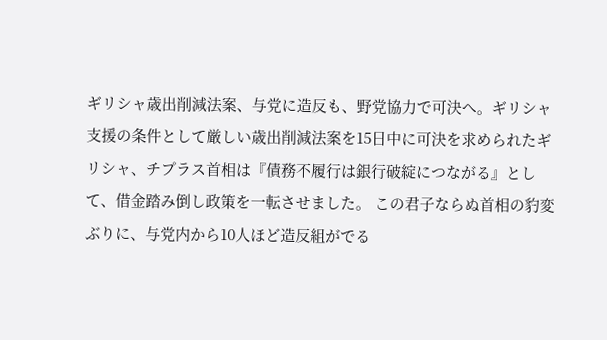ギリシャ歳出削減法案、与党に造反も、野党協力で可決へ。ギリシャ支援の条件として厳しい歳出削減法案を15日中に可決を求められたギリシャ、チプラス首相は『債務不履行は銀行破綻につながる』として、借金踏み倒し政策を一転させました。 この君子ならぬ首相の豹変ぶりに、与党内から10人ほど造反組がでる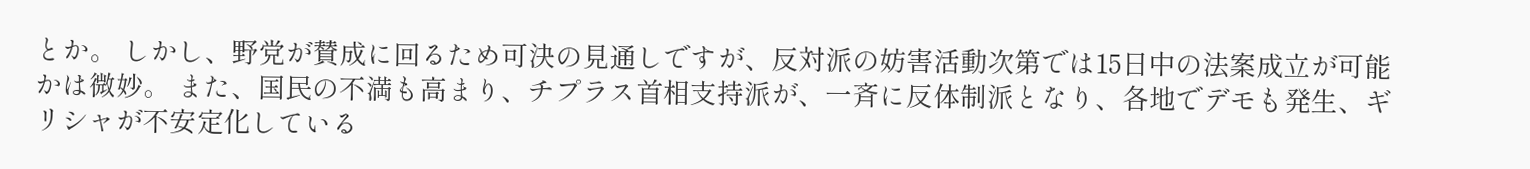とか。 しかし、野党が賛成に回るため可決の見通しですが、反対派の妨害活動次第では15日中の法案成立が可能かは微妙。 また、国民の不満も高まり、チプラス首相支持派が、一斉に反体制派となり、各地でデモも発生、ギリシャが不安定化している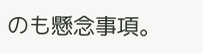のも懸念事項。